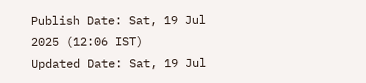Publish Date: Sat, 19 Jul 2025 (12:06 IST)
Updated Date: Sat, 19 Jul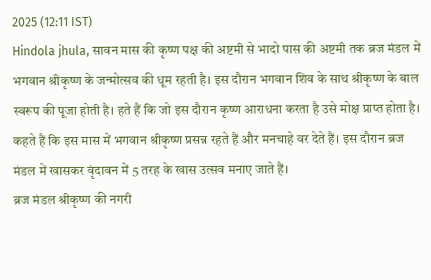2025 (12:11 IST)
Hindola jhula, सावन मास की कृष्ण पक्ष की अष्टमी से भादो पास की अष्टमी तक ब्रज मंडल में भगवान श्रीकृष्ण के जन्मोत्सव की धूम रहती है। इस दौरान भगवान शिव के साथ श्रीकृष्ण के बाल स्वरूप की पूजा होती है। हते हैं कि जो इस दौरान कृष्ण आराधना करता है उसे मोक्ष प्राप्त होता है। कहते हैं कि इस मास में भगवान श्रीकृष्ण प्रसन्न रहते हैं और मनचाहे वर देते हैं। इस दौरान ब्रज मंडल में खासकर वृंदावन में 5 तरह के खास उत्सव मनाए जाते हैं।
ब्रज मंडल श्रीकृष्ण की नगरी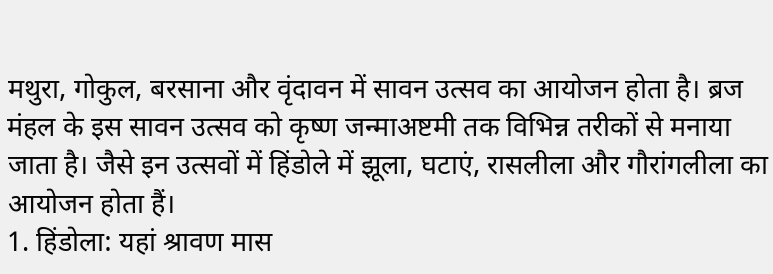मथुरा, गोकुल, बरसाना और वृंदावन में सावन उत्सव का आयोजन होता है। ब्रज मंहल के इस सावन उत्सव को कृष्ण जन्माअष्टमी तक विभिन्न तरीकों से मनाया जाता है। जैसे इन उत्सवों में हिंडोले में झूला, घटाएं, रासलीला और गौरांगलीला का आयोजन होता हैं।
1. हिंडोला: यहां श्रावण मास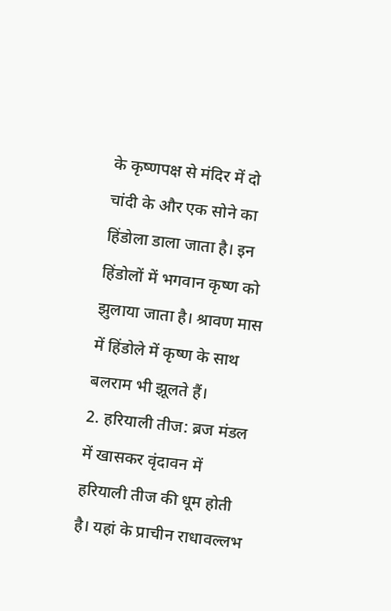के कृष्णपक्ष से मंदिर में दो चांदी के और एक सोने का हिंडोला डाला जाता है। इन हिंडोलों में भगवान कृष्ण को झुलाया जाता है। श्रावण मास में हिंडोले में कृष्ण के साथ बलराम भी झूलते हैं।
2. हरियाली तीज: ब्रज मंडल में खासकर वृंदावन में हरियाली तीज की धूम होती है। यहां के प्राचीन राधावल्लभ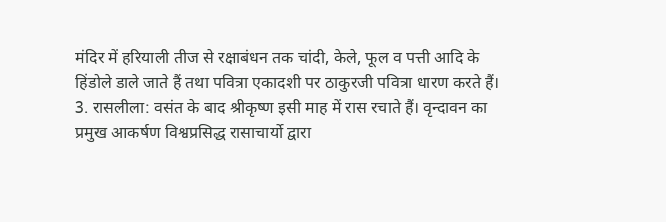मंदिर में हरियाली तीज से रक्षाबंधन तक चांदी, केले, फूल व पत्ती आदि के हिंडोले डाले जाते हैं तथा पवित्रा एकादशी पर ठाकुरजी पवित्रा धारण करते हैं।
3. रासलीला: वसंत के बाद श्रीकृष्ण इसी माह में रास रचाते हैं। वृन्दावन का प्रमुख आकर्षण विश्वप्रसिद्ध रासाचार्यो द्वारा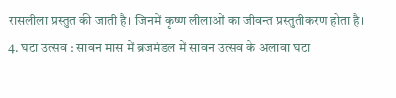रासलीला प्रस्तुत की जाती है। जिनमें कृष्ण लीलाओं का जीवन्त प्रस्तुतीकरण होता है।
4. घटा उत्सव : सावन मास में ब्रजमंडल में सावन उत्सव के अलावा घटा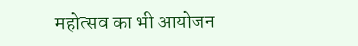महोत्सव का भी आयोजन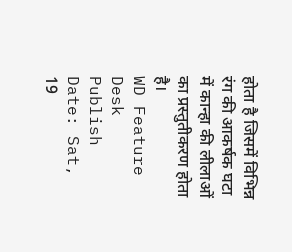होता है जिसमें विभिन्न रंग की आकर्षक घटा में कान्हा की लीलाओं का प्रस्तुतीकरण होता है।
WD Feature Desk
Publish Date: Sat, 19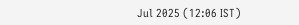Jul 2025 (12:06 IST)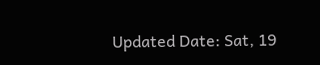Updated Date: Sat, 19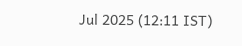Jul 2025 (12:11 IST)